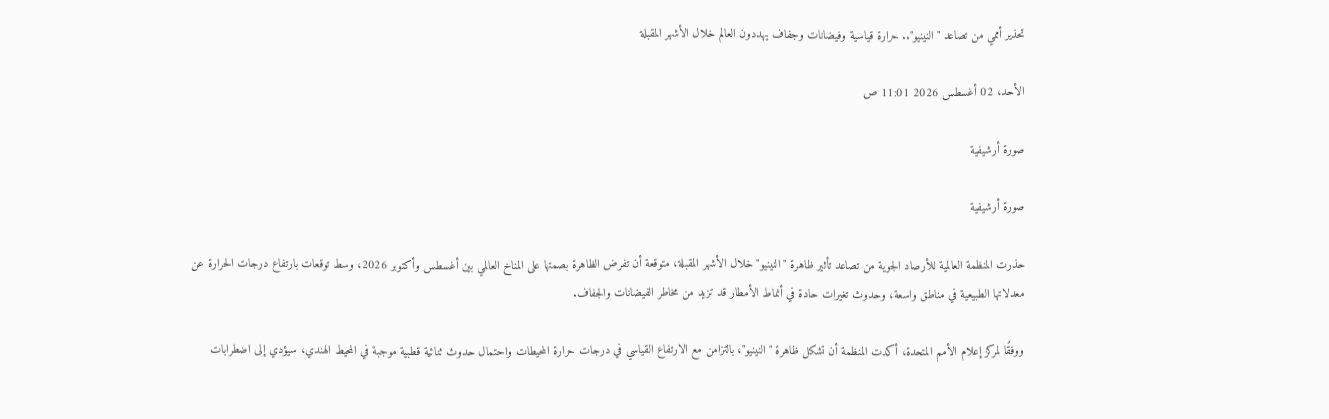تحذير أممي من تصاعد "النينيو".. حرارة قياسية وفيضانات وجفاف يهددون العالم خلال الأشهر المقبلة

الأحد، 02 أغسطس 2026 11:01 ص

صورة أرشيفية

صورة أرشيفية

حذرت المنظمة العالمية للأرصاد الجوية من تصاعد تأثير ظاهرة "النينيو" خلال الأشهر المقبلة، متوقعة أن تفرض الظاهرة بصمتها على المناخ العالمي بين أغسطس وأكتوبر 2026، وسط توقعات بارتفاع درجات الحرارة عن معدلاتها الطبيعية في مناطق واسعة، وحدوث تغيرات حادة في أنماط الأمطار قد تزيد من مخاطر الفيضانات والجفاف.

ووفقًا لمركز إعلام الأمم المتحدة، أكدت المنظمة أن تشكل ظاهرة "النينيو"، بالتزامن مع الارتفاع القياسي في درجات حرارة المحيطات واحتمال حدوث ثنائية قطبية موجبة في المحيط الهندي، سيؤدي إلى اضطرابات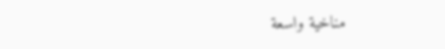مناخية واسعة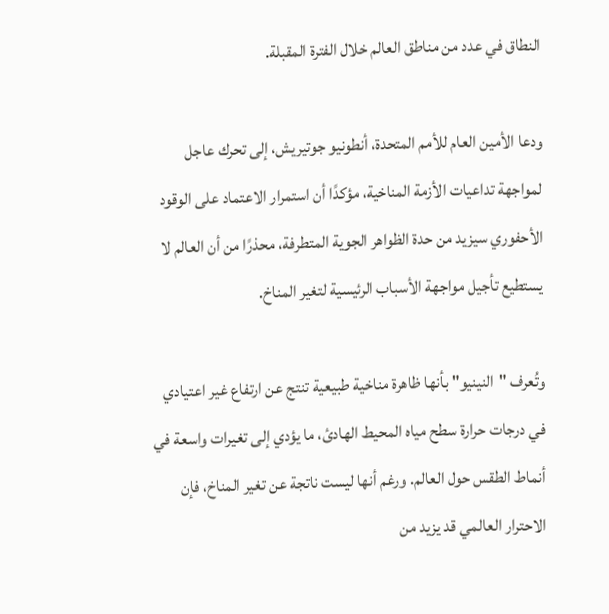النطاق في عدد من مناطق العالم خلال الفترة المقبلة.

ودعا الأمين العام للأمم المتحدة، أنطونيو جوتيريش، إلى تحرك عاجل لمواجهة تداعيات الأزمة المناخية، مؤكدًا أن استمرار الاعتماد على الوقود الأحفوري سيزيد من حدة الظواهر الجوية المتطرفة، محذرًا من أن العالم لا يستطيع تأجيل مواجهة الأسباب الرئيسية لتغير المناخ.

وتُعرف "النينيو" بأنها ظاهرة مناخية طبيعية تنتج عن ارتفاع غير اعتيادي في درجات حرارة سطح مياه المحيط الهادئ، ما يؤدي إلى تغيرات واسعة في أنماط الطقس حول العالم. ورغم أنها ليست ناتجة عن تغير المناخ، فإن الاحترار العالمي قد يزيد من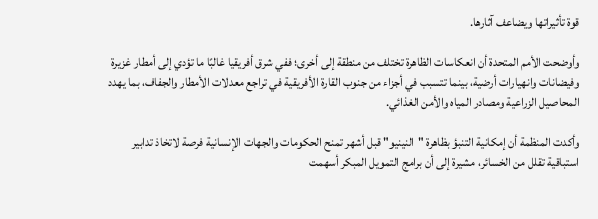قوة تأثيراتها ويضاعف آثارها.

وأوضحت الأمم المتحدة أن انعكاسات الظاهرة تختلف من منطقة إلى أخرى؛ ففي شرق أفريقيا غالبًا ما تؤدي إلى أمطار غزيرة وفيضانات وانهيارات أرضية، بينما تتسبب في أجزاء من جنوب القارة الأفريقية في تراجع معدلات الأمطار والجفاف، بما يهدد المحاصيل الزراعية ومصادر المياه والأمن الغذائي.

وأكدت المنظمة أن إمكانية التنبؤ بظاهرة "النينيو" قبل أشهر تمنح الحكومات والجهات الإنسانية فرصة لاتخاذ تدابير استباقية تقلل من الخسائر، مشيرة إلى أن برامج التمويل المبكر أسهمت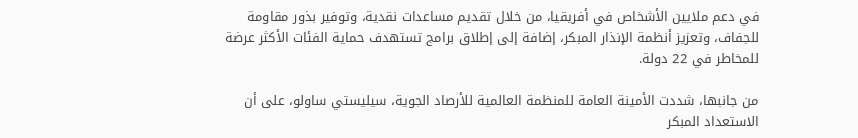في دعم ملايين الأشخاص في أفريقيا، من خلال تقديم مساعدات نقدية، وتوفير بذور مقاومة للجفاف، وتعزيز أنظمة الإنذار المبكر، إضافة إلى إطلاق برامج تستهدف حماية الفئات الأكثر عرضة للمخاطر في 22 دولة.

من جانبها، شددت الأمينة العامة للمنظمة العالمية للأرصاد الجوية، سيليستي ساولو، على أن الاستعداد المبكر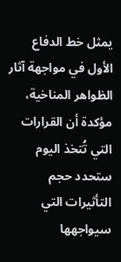يمثل خط الدفاع الأول في مواجهة آثار الظواهر المناخية، مؤكدة أن القرارات التي تُتخذ اليوم ستحدد حجم التأثيرات التي سيواجهها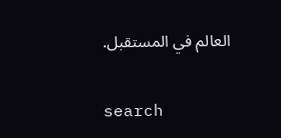العالم في المستقبل.

search